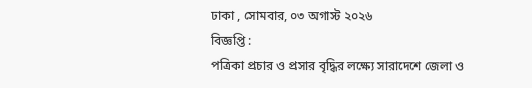ঢাকা , সোমবার, ০৩ অগাস্ট ২০২৬
বিজ্ঞপ্তি :
পত্রিকা প্রচার ও প্রসার বৃদ্ধির লক্ষ্যে সারাদেশে জেলা ও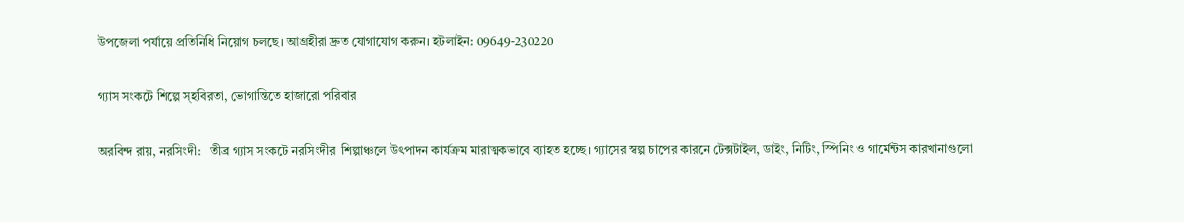উপজেলা পর্যায়ে প্রতিনিধি নিয়োগ চলছে। আগ্রহীরা দ্রুত যোগাযোগ করুন। হটলাইন: 09649-230220

গ্যাস সংকটে শিল্পে স্হবিরতা, ভোগান্তিতে হাজারো পরিবার

অরবিন্দ রায়, নরসিংদী:   তীব্র গ্যাস সংকটে নরসিংদীর  শিল্পাঞ্চলে উৎপাদন কার্যক্রম মারাত্মকভাবে ব্যাহত হচ্ছে। গ্যাসের স্বল্প চাপের কারনে টেক্সটাইল, ডাইং, নিটিং, স্পিনিং ও গার্মেন্টস কারখানাগুলো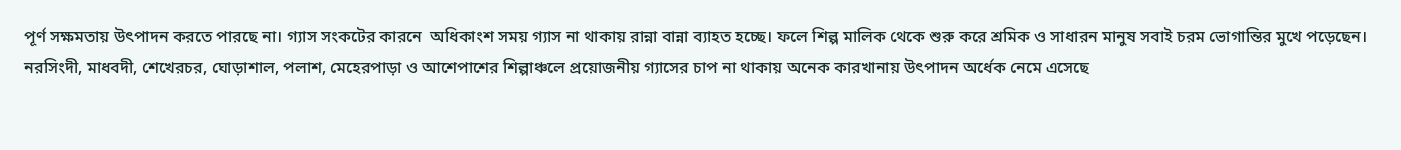পূর্ণ সক্ষমতায় উৎপাদন করতে পারছে না। গ্যাস সংকটের কারনে  অধিকাংশ সময় গ্যাস না থাকায় রান্না বান্না ব্যাহত হচ্ছে। ফলে শিল্প মালিক থেকে শুরু করে শ্রমিক ও সাধারন মানুষ সবাই চরম ভোগান্তির মুখে পড়েছেন।
নরসিংদী, মাধবদী, শেখেরচর, ঘোড়াশাল, পলাশ, মেহেরপাড়া ও আশেপাশের শিল্পাঞ্চলে প্রয়োজনীয় গ্যাসের চাপ না থাকায় অনেক কারখানায় উৎপাদন অর্ধেক নেমে এসেছে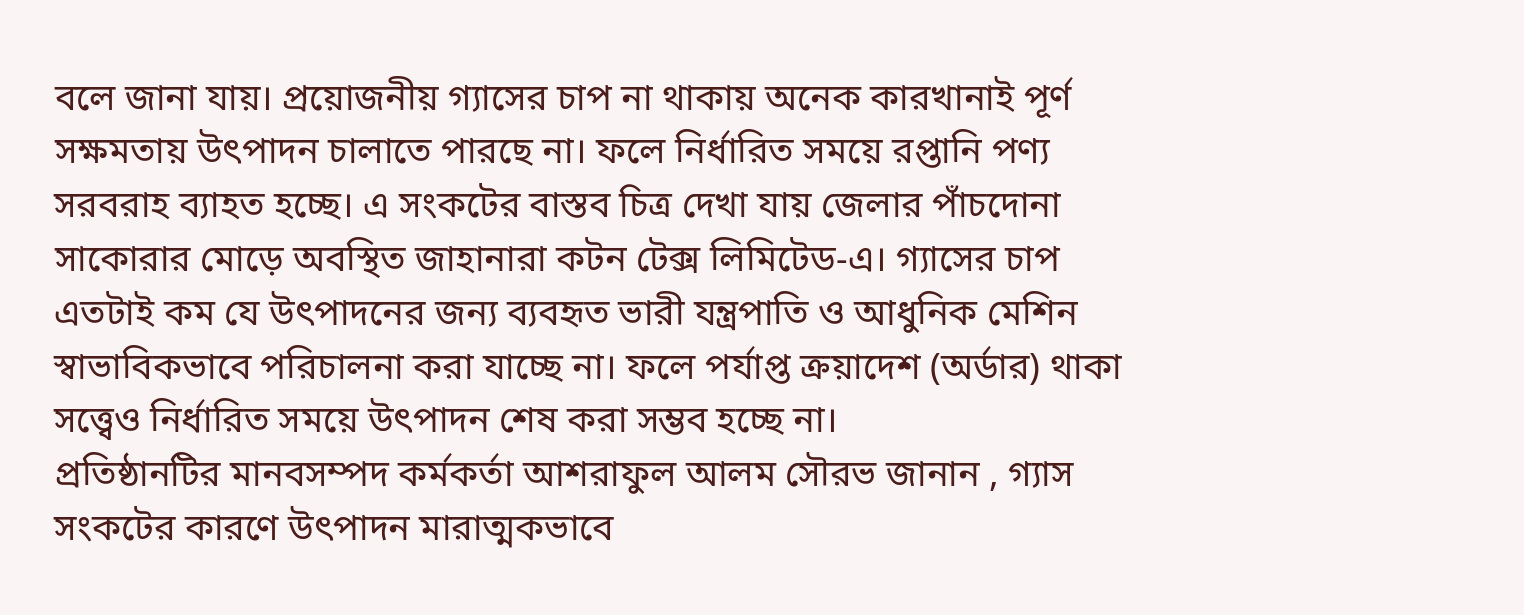বলে জানা যায়। প্রয়োজনীয় গ্যাসের চাপ না থাকায় অনেক কারখানাই পূর্ণ সক্ষমতায় উৎপাদন চালাতে পারছে না। ফলে নির্ধারিত সময়ে রপ্তানি পণ্য সরবরাহ ব্যাহত হচ্ছে। এ সংকটের বাস্তব চিত্র দেখা যায় জেলার পাঁচদোনা সাকোরার মোড়ে অবস্থিত জাহানারা কটন টেক্স লিমিটেড-এ। গ্যাসের চাপ এতটাই কম যে উৎপাদনের জন্য ব্যবহৃত ভারী যন্ত্রপাতি ও আধুনিক মেশিন স্বাভাবিকভাবে পরিচালনা করা যাচ্ছে না। ফলে পর্যাপ্ত ক্রয়াদেশ (অর্ডার) থাকা সত্ত্বেও নির্ধারিত সময়ে উৎপাদন শেষ করা সম্ভব হচ্ছে না।
প্রতিষ্ঠানটির মানবসম্পদ কর্মকর্তা আশরাফুল আলম সৌরভ জানান , গ্যাস সংকটের কারণে উৎপাদন মারাত্মকভাবে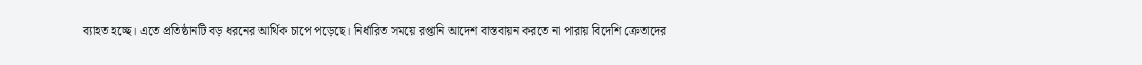ব্যাহত হচ্ছে। এতে প্রতিষ্ঠানটি বড় ধরনের আর্থিক চাপে পড়েছে। নির্ধারিত সময়ে রপ্তানি আদেশ বাস্তবায়ন করতে না পারায় বিদেশি ক্রেতাদের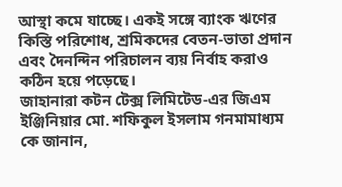আস্থা কমে যাচ্ছে। একই সঙ্গে ব্যাংক ঋণের কিস্তি পরিশোধ, শ্রমিকদের বেতন-ভাতা প্রদান এবং দৈনন্দিন পরিচালন ব্যয় নির্বাহ করাও কঠিন হয়ে পড়েছে।
জাহানারা কটন টেক্স লিমিটেড-এর জিএম ইঞ্জিনিয়ার মো. শফিকুল ইসলাম গনমামাধ্যম কে জানান,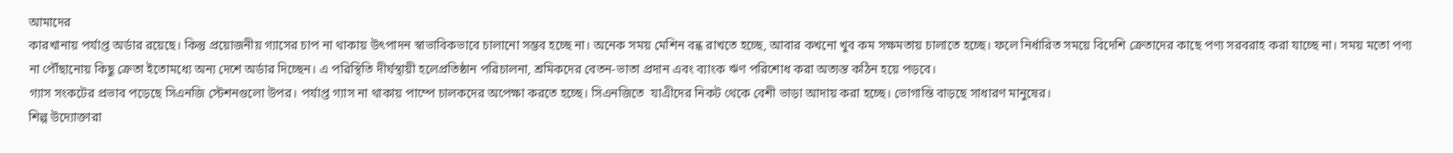আমাদের
কারখানায় পর্যাপ্ত অর্ডার রয়েছে। কিন্তু প্রয়োজনীয় গ্যাসের চাপ না থাকায় উৎপাদন স্বাভাবিকভাবে চালানো সম্ভব হচ্ছে না। অনেক সময় মেশিন বন্ধ রাখতে হচ্ছে, আবার কখনো খুব কম সক্ষমতায় চালাতে হচ্ছে। ফলে নির্ধারিত সময়ে বিদেশি ক্রেতাদের কাছে পণ্য সরবরাহ করা যাচ্ছে না। সময় মতো পণ্য না পৌঁছানোয় কিছু ক্রেতা ইতোমধ্যে অন্য দেশে অর্ডার দিচ্ছেন। এ পরিস্থিতি দীর্ঘস্থায়ী হলেপ্রতিষ্ঠান পরিচালনা, শ্রমিকদের বেতন-ভাতা প্রদান এবং ব্যাংক ঋণ পরিশোধ করা অত্যন্ত কঠিন হয়ে পড়বে।
গ্যাস সংকটের প্রভাব পড়েছে সিএনজি স্টেশনগুলো উপর। পর্যাপ্ত গ্যাস না থাকায় পাম্পে চালকদের অপেক্ষা করতে হচ্ছে। সিএনজিতে  যাএীদের নিকট থেকে বেশী ভাড়া আদায় করা হচ্ছে। ভোগান্তি বাড়ছে সাধারণ মানুষের।
শিল্প উদ্যোক্তারা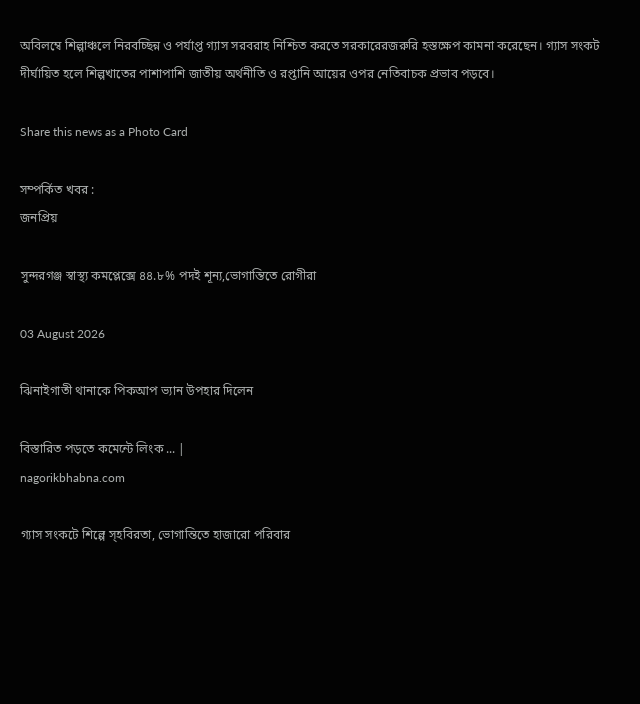অবিলম্বে শিল্পাঞ্চলে নিরবচ্ছিন্ন ও পর্যাপ্ত গ্যাস সরবরাহ নিশ্চিত করতে সরকারেরজরুরি হস্তক্ষেপ কামনা করেছেন। গ্যাস সংকট দীর্ঘায়িত হলে শিল্পখাতের পাশাপাশি জাতীয় অর্থনীতি ও রপ্তানি আয়ের ওপর নেতিবাচক প্রভাব পড়বে।

Share this news as a Photo Card

সম্পর্কিত খবর :
জনপ্রিয়

সুন্দরগঞ্জ স্বাস্থ্য কমপ্লেক্সে ৪৪.৮% পদই শূন্য,ভোগান্তিতে রোগীরা

03 August 2026

ঝিনাইগাতী থানাকে পিকআপ ভ্যান উপহার দিলেন

বিস্তারিত পড়তে কমেন্টে লিংক ... |
nagorikbhabna.com

গ্যাস সংকটে শিল্পে স্হবিরতা, ভোগান্তিতে হাজারো পরিবার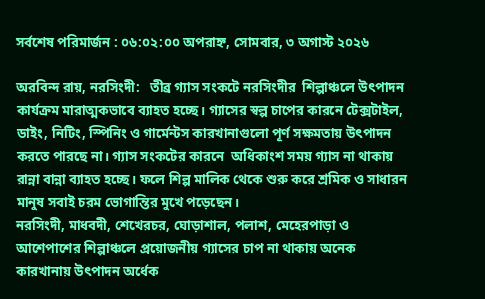সর্বশেষ পরিমার্জন : ০৬:০২:০০ অপরাহ্ন, সোমবার, ৩ অগাস্ট ২০২৬

অরবিন্দ রায়, নরসিংদী:   তীব্র গ্যাস সংকটে নরসিংদীর  শিল্পাঞ্চলে উৎপাদন কার্যক্রম মারাত্মকভাবে ব্যাহত হচ্ছে। গ্যাসের স্বল্প চাপের কারনে টেক্সটাইল, ডাইং, নিটিং, স্পিনিং ও গার্মেন্টস কারখানাগুলো পূর্ণ সক্ষমতায় উৎপাদন করতে পারছে না। গ্যাস সংকটের কারনে  অধিকাংশ সময় গ্যাস না থাকায় রান্না বান্না ব্যাহত হচ্ছে। ফলে শিল্প মালিক থেকে শুরু করে শ্রমিক ও সাধারন মানুষ সবাই চরম ভোগান্তির মুখে পড়েছেন।
নরসিংদী, মাধবদী, শেখেরচর, ঘোড়াশাল, পলাশ, মেহেরপাড়া ও আশেপাশের শিল্পাঞ্চলে প্রয়োজনীয় গ্যাসের চাপ না থাকায় অনেক কারখানায় উৎপাদন অর্ধেক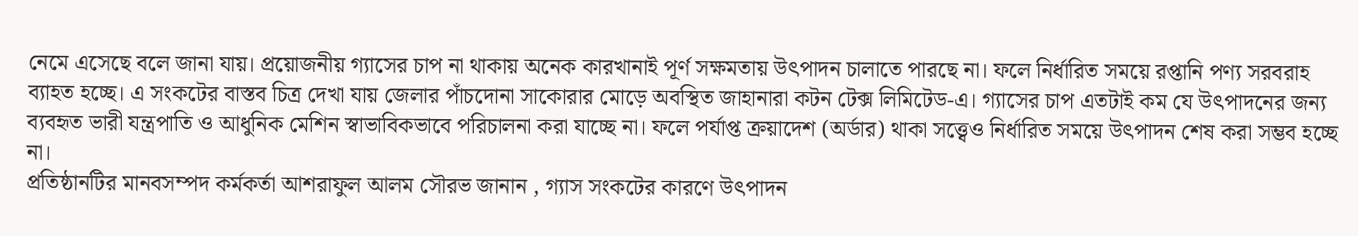নেমে এসেছে বলে জানা যায়। প্রয়োজনীয় গ্যাসের চাপ না থাকায় অনেক কারখানাই পূর্ণ সক্ষমতায় উৎপাদন চালাতে পারছে না। ফলে নির্ধারিত সময়ে রপ্তানি পণ্য সরবরাহ ব্যাহত হচ্ছে। এ সংকটের বাস্তব চিত্র দেখা যায় জেলার পাঁচদোনা সাকোরার মোড়ে অবস্থিত জাহানারা কটন টেক্স লিমিটেড-এ। গ্যাসের চাপ এতটাই কম যে উৎপাদনের জন্য ব্যবহৃত ভারী যন্ত্রপাতি ও আধুনিক মেশিন স্বাভাবিকভাবে পরিচালনা করা যাচ্ছে না। ফলে পর্যাপ্ত ক্রয়াদেশ (অর্ডার) থাকা সত্ত্বেও নির্ধারিত সময়ে উৎপাদন শেষ করা সম্ভব হচ্ছে না।
প্রতিষ্ঠানটির মানবসম্পদ কর্মকর্তা আশরাফুল আলম সৌরভ জানান , গ্যাস সংকটের কারণে উৎপাদন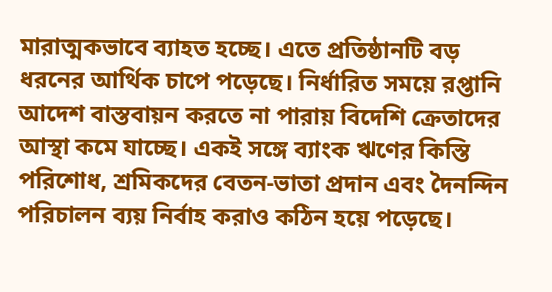মারাত্মকভাবে ব্যাহত হচ্ছে। এতে প্রতিষ্ঠানটি বড় ধরনের আর্থিক চাপে পড়েছে। নির্ধারিত সময়ে রপ্তানি আদেশ বাস্তবায়ন করতে না পারায় বিদেশি ক্রেতাদের আস্থা কমে যাচ্ছে। একই সঙ্গে ব্যাংক ঋণের কিস্তি পরিশোধ, শ্রমিকদের বেতন-ভাতা প্রদান এবং দৈনন্দিন পরিচালন ব্যয় নির্বাহ করাও কঠিন হয়ে পড়েছে।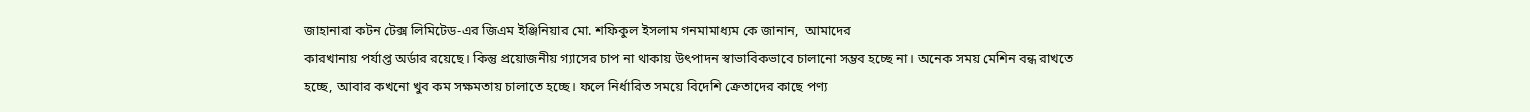জাহানারা কটন টেক্স লিমিটেড-এর জিএম ইঞ্জিনিয়ার মো. শফিকুল ইসলাম গনমামাধ্যম কে জানান,  আমাদের
কারখানায় পর্যাপ্ত অর্ডার রয়েছে। কিন্তু প্রয়োজনীয় গ্যাসের চাপ না থাকায় উৎপাদন স্বাভাবিকভাবে চালানো সম্ভব হচ্ছে না। অনেক সময় মেশিন বন্ধ রাখতে হচ্ছে, আবার কখনো খুব কম সক্ষমতায় চালাতে হচ্ছে। ফলে নির্ধারিত সময়ে বিদেশি ক্রেতাদের কাছে পণ্য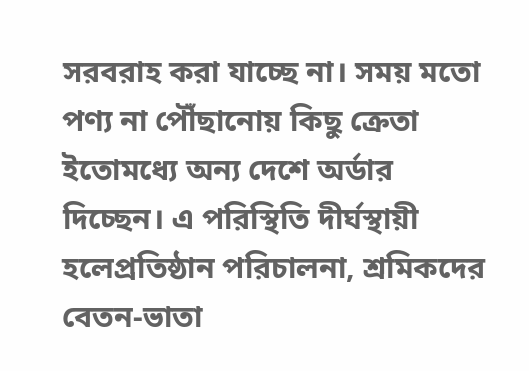সরবরাহ করা যাচ্ছে না। সময় মতো পণ্য না পৌঁছানোয় কিছু ক্রেতা ইতোমধ্যে অন্য দেশে অর্ডার দিচ্ছেন। এ পরিস্থিতি দীর্ঘস্থায়ী হলেপ্রতিষ্ঠান পরিচালনা, শ্রমিকদের বেতন-ভাতা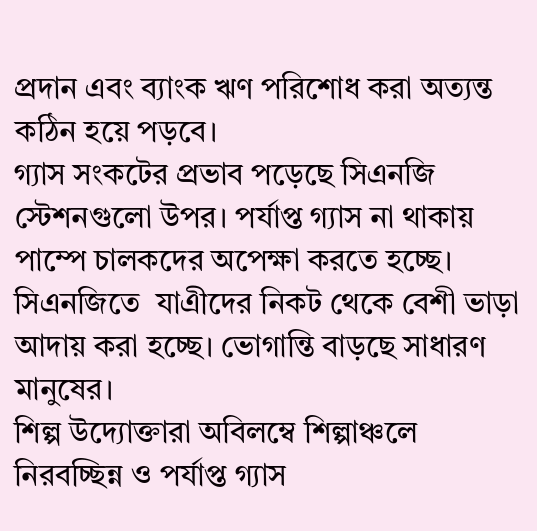প্রদান এবং ব্যাংক ঋণ পরিশোধ করা অত্যন্ত কঠিন হয়ে পড়বে।
গ্যাস সংকটের প্রভাব পড়েছে সিএনজি স্টেশনগুলো উপর। পর্যাপ্ত গ্যাস না থাকায় পাম্পে চালকদের অপেক্ষা করতে হচ্ছে। সিএনজিতে  যাএীদের নিকট থেকে বেশী ভাড়া আদায় করা হচ্ছে। ভোগান্তি বাড়ছে সাধারণ মানুষের।
শিল্প উদ্যোক্তারা অবিলম্বে শিল্পাঞ্চলে নিরবচ্ছিন্ন ও পর্যাপ্ত গ্যাস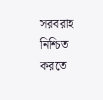সরবরাহ নিশ্চিত করতে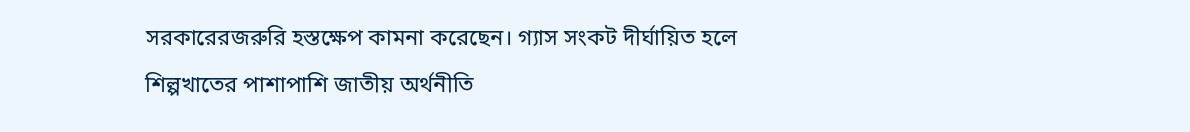সরকারেরজরুরি হস্তক্ষেপ কামনা করেছেন। গ্যাস সংকট দীর্ঘায়িত হলে শিল্পখাতের পাশাপাশি জাতীয় অর্থনীতি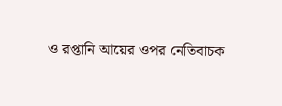ও রপ্তানি আয়ের ওপর নেতিবাচক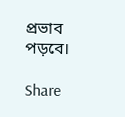প্রভাব পড়বে।

Share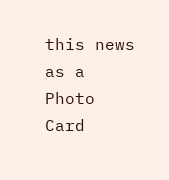this news as a Photo Card